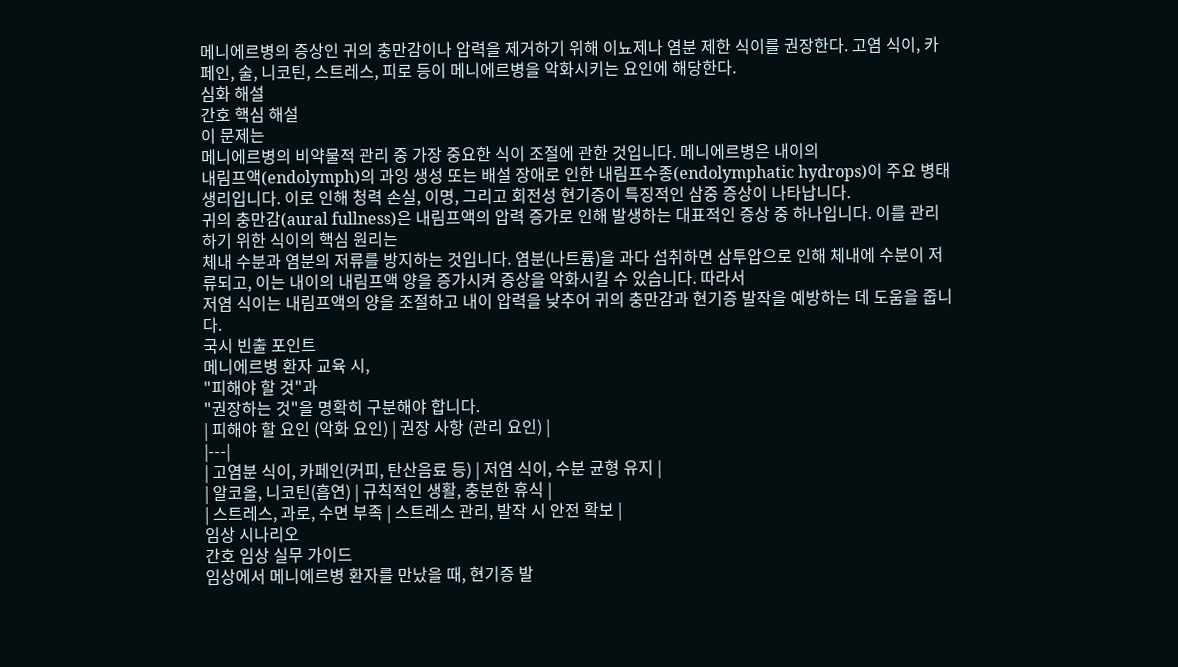메니에르병의 증상인 귀의 충만감이나 압력을 제거하기 위해 이뇨제나 염분 제한 식이를 권장한다. 고염 식이, 카페인, 술, 니코틴, 스트레스, 피로 등이 메니에르병을 악화시키는 요인에 해당한다.
심화 해설
간호 핵심 해설
이 문제는
메니에르병의 비약물적 관리 중 가장 중요한 식이 조절에 관한 것입니다. 메니에르병은 내이의
내림프액(endolymph)의 과잉 생성 또는 배설 장애로 인한 내림프수종(endolymphatic hydrops)이 주요 병태생리입니다. 이로 인해 청력 손실, 이명, 그리고 회전성 현기증이 특징적인 삼중 증상이 나타납니다.
귀의 충만감(aural fullness)은 내림프액의 압력 증가로 인해 발생하는 대표적인 증상 중 하나입니다. 이를 관리하기 위한 식이의 핵심 원리는
체내 수분과 염분의 저류를 방지하는 것입니다. 염분(나트륨)을 과다 섭취하면 삼투압으로 인해 체내에 수분이 저류되고, 이는 내이의 내림프액 양을 증가시켜 증상을 악화시킬 수 있습니다. 따라서
저염 식이는 내림프액의 양을 조절하고 내이 압력을 낮추어 귀의 충만감과 현기증 발작을 예방하는 데 도움을 줍니다.
국시 빈출 포인트
메니에르병 환자 교육 시,
"피해야 할 것"과
"권장하는 것"을 명확히 구분해야 합니다.
| 피해야 할 요인 (악화 요인) | 권장 사항 (관리 요인) |
|---|
| 고염분 식이, 카페인(커피, 탄산음료 등) | 저염 식이, 수분 균형 유지 |
| 알코올, 니코틴(흡연) | 규칙적인 생활, 충분한 휴식 |
| 스트레스, 과로, 수면 부족 | 스트레스 관리, 발작 시 안전 확보 |
임상 시나리오
간호 임상 실무 가이드
임상에서 메니에르병 환자를 만났을 때, 현기증 발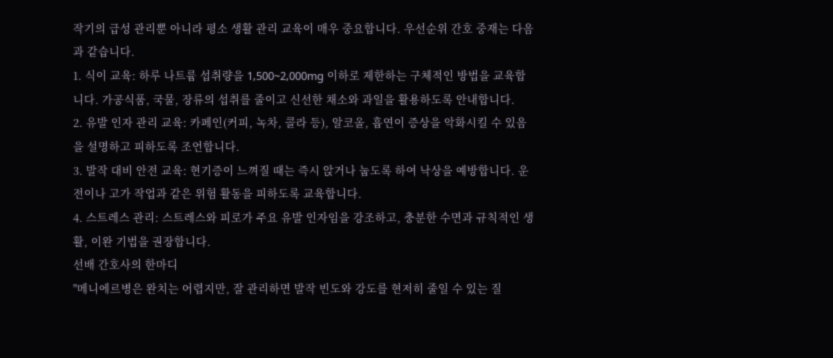작기의 급성 관리뿐 아니라 평소 생활 관리 교육이 매우 중요합니다. 우선순위 간호 중재는 다음과 같습니다.
1. 식이 교육: 하루 나트륨 섭취량을 1,500~2,000mg 이하로 제한하는 구체적인 방법을 교육합니다. 가공식품, 국물, 장류의 섭취를 줄이고 신선한 채소와 과일을 활용하도록 안내합니다.
2. 유발 인자 관리 교육: 카페인(커피, 녹차, 콜라 등), 알코올, 흡연이 증상을 악화시킬 수 있음을 설명하고 피하도록 조언합니다.
3. 발작 대비 안전 교육: 현기증이 느껴질 때는 즉시 앉거나 눕도록 하여 낙상을 예방합니다. 운전이나 고가 작업과 같은 위험 활동을 피하도록 교육합니다.
4. 스트레스 관리: 스트레스와 피로가 주요 유발 인자임을 강조하고, 충분한 수면과 규칙적인 생활, 이완 기법을 권장합니다.
선배 간호사의 한마디
"메니에르병은 완치는 어렵지만, 잘 관리하면 발작 빈도와 강도를 현저히 줄일 수 있는 질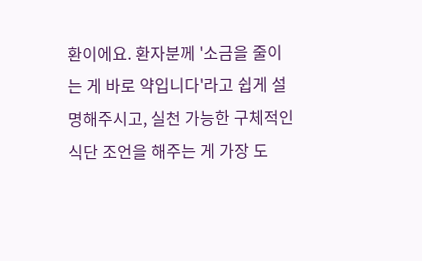환이에요. 환자분께 '소금을 줄이는 게 바로 약입니다'라고 쉽게 설명해주시고, 실천 가능한 구체적인 식단 조언을 해주는 게 가장 도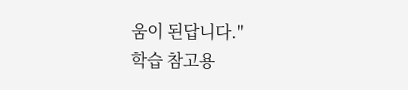움이 된답니다."
학습 참고용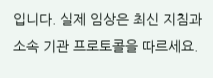입니다. 실제 임상은 최신 지침과 소속 기관 프로토콜을 따르세요.